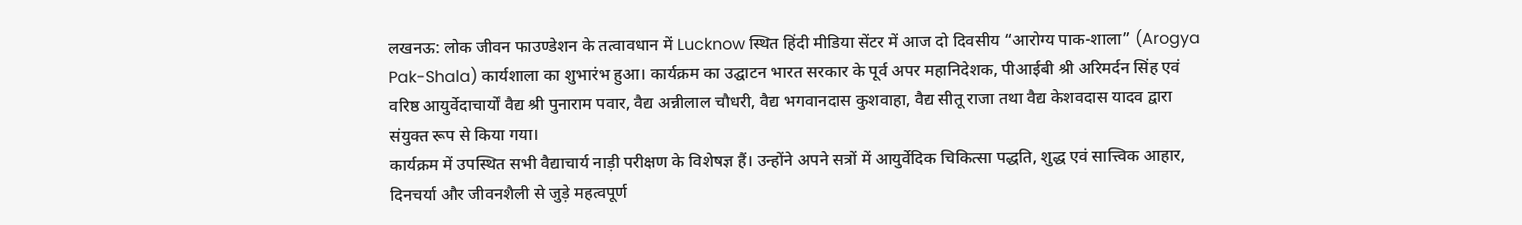लखनऊ: लोक जीवन फाउण्डेशन के तत्वावधान में Lucknow स्थित हिंदी मीडिया सेंटर में आज दो दिवसीय “आरोग्य पाक-शाला” (Arogya Pak-Shala) कार्यशाला का शुभारंभ हुआ। कार्यक्रम का उद्घाटन भारत सरकार के पूर्व अपर महानिदेशक, पीआईबी श्री अरिमर्दन सिंह एवं वरिष्ठ आयुर्वेदाचार्यों वैद्य श्री पुनाराम पवार, वैद्य अन्नीलाल चौधरी, वैद्य भगवानदास कुशवाहा, वैद्य सीतू राजा तथा वैद्य केशवदास यादव द्वारा संयुक्त रूप से किया गया।
कार्यक्रम में उपस्थित सभी वैद्याचार्य नाड़ी परीक्षण के विशेषज्ञ हैं। उन्होंने अपने सत्रों में आयुर्वेदिक चिकित्सा पद्धति, शुद्ध एवं सात्त्विक आहार, दिनचर्या और जीवनशैली से जुड़े महत्वपूर्ण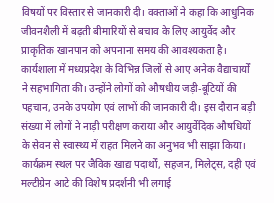विषयों पर विस्तार से जानकारी दी। वक्ताओं ने कहा कि आधुनिक जीवनशैली में बढ़ती बीमारियों से बचाव के लिए आयुर्वेद और प्राकृतिक खानपान को अपनाना समय की आवश्यकता है।
कार्यशाला में मध्यप्रदेश के विभिन्न जिलों से आए अनेक वैद्याचार्यों ने सहभागिता की। उन्होंने लोगों को औषधीय जड़ी-बूटियों की पहचान, उनके उपयोग एवं लाभों की जानकारी दी। इस दौरान बड़ी संख्या में लोगों ने नाड़ी परीक्षण कराया और आयुर्वेदिक औषधियों के सेवन से स्वास्थ्य में राहत मिलने का अनुभव भी साझा किया।
कार्यक्रम स्थल पर जैविक खाद्य पदार्थों, सहजन, मिलेट्स, दही एवं मल्टीग्रेन आटे की विशेष प्रदर्शनी भी लगाई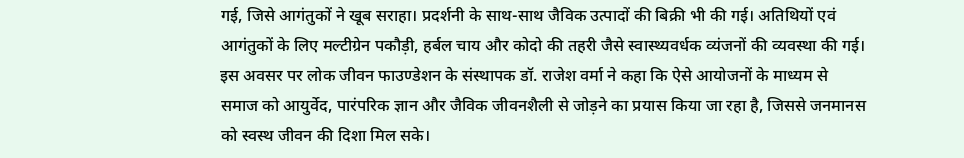गई, जिसे आगंतुकों ने खूब सराहा। प्रदर्शनी के साथ-साथ जैविक उत्पादों की बिक्री भी की गई। अतिथियों एवं आगंतुकों के लिए मल्टीग्रेन पकौड़ी, हर्बल चाय और कोदो की तहरी जैसे स्वास्थ्यवर्धक व्यंजनों की व्यवस्था की गई।
इस अवसर पर लोक जीवन फाउण्डेशन के संस्थापक डॉ. राजेश वर्मा ने कहा कि ऐसे आयोजनों के माध्यम से समाज को आयुर्वेद, पारंपरिक ज्ञान और जैविक जीवनशैली से जोड़ने का प्रयास किया जा रहा है, जिससे जनमानस को स्वस्थ जीवन की दिशा मिल सके।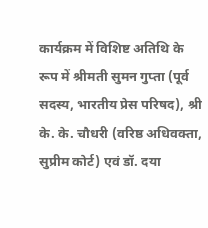कार्यक्रम में विशिष्ट अतिथि के रूप में श्रीमती सुमन गुप्ता (पूर्व सदस्य, भारतीय प्रेस परिषद), श्री के. के. चौधरी (वरिष्ठ अधिवक्ता, सुप्रीम कोर्ट) एवं डॉ. दया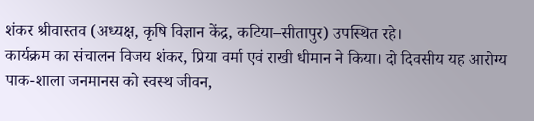शंकर श्रीवास्तव (अध्यक्ष, कृषि विज्ञान केंद्र, कटिया–सीतापुर) उपस्थित रहे।
कार्यक्रम का संचालन विजय शंकर, प्रिया वर्मा एवं राखी धीमान ने किया। दो दिवसीय यह आरोग्य पाक-शाला जनमानस को स्वस्थ जीवन,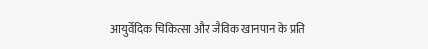आयुर्वेदिक चिकित्सा और जैविक खानपान के प्रति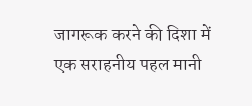जागरूक करने की दिशा में एक सराहनीय पहल मानी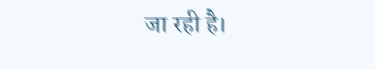जा रही है।